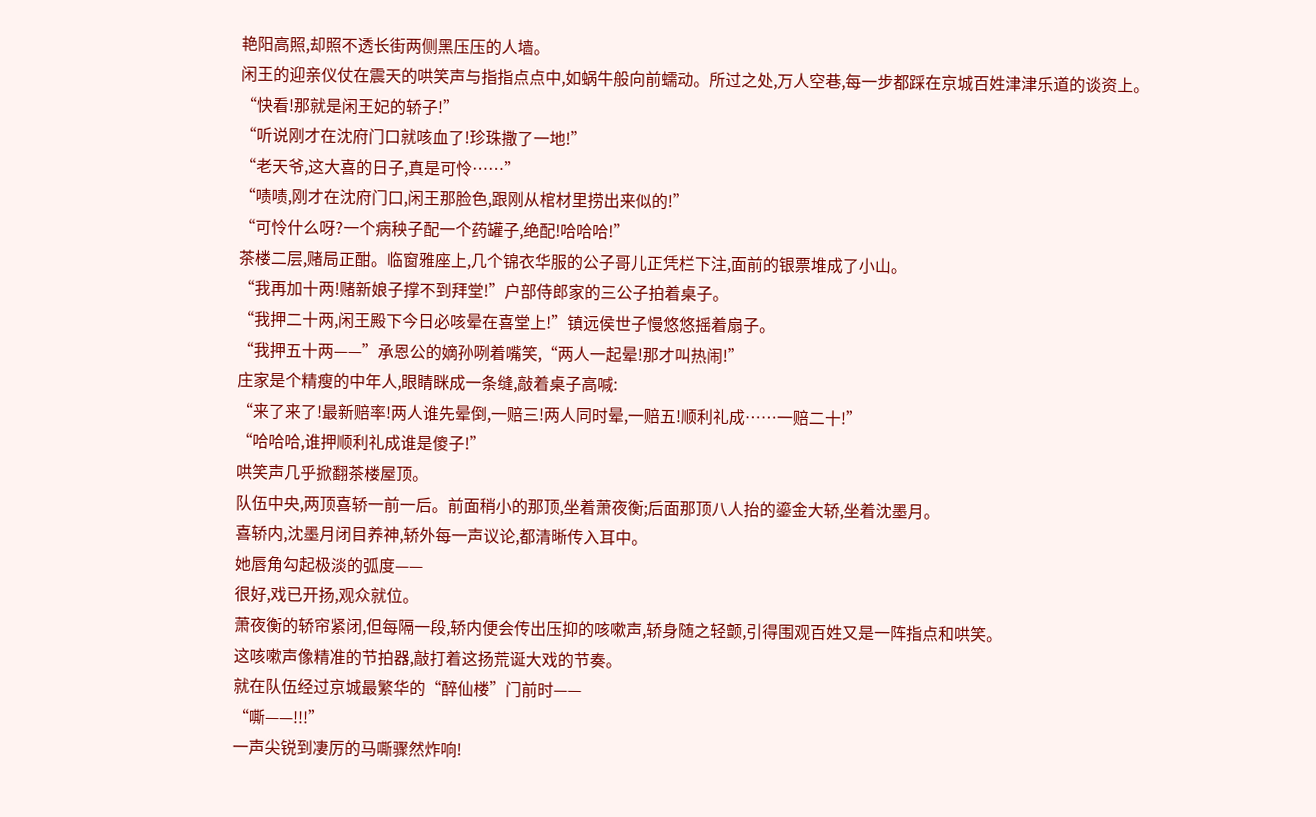艳阳高照,却照不透长街两侧黑压压的人墙。
闲王的迎亲仪仗在震天的哄笑声与指指点点中,如蜗牛般向前蠕动。所过之处,万人空巷,每一步都踩在京城百姓津津乐道的谈资上。
“快看!那就是闲王妃的轿子!”
“听说刚才在沈府门口就咳血了!珍珠撒了一地!”
“老天爷,这大喜的日子,真是可怜……”
“啧啧,刚才在沈府门口,闲王那脸色,跟刚从棺材里捞出来似的!”
“可怜什么呀?一个病秧子配一个药罐子,绝配!哈哈哈!”
茶楼二层,赌局正酣。临窗雅座上,几个锦衣华服的公子哥儿正凭栏下注,面前的银票堆成了小山。
“我再加十两!赌新娘子撑不到拜堂!”户部侍郎家的三公子拍着桌子。
“我押二十两,闲王殿下今日必咳晕在喜堂上!”镇远侯世子慢悠悠摇着扇子。
“我押五十两——”承恩公的嫡孙咧着嘴笑,“两人一起晕!那才叫热闹!”
庄家是个精瘦的中年人,眼睛眯成一条缝,敲着桌子高喊:
“来了来了!最新赔率!两人谁先晕倒,一赔三!两人同时晕,一赔五!顺利礼成……一赔二十!”
“哈哈哈,谁押顺利礼成谁是傻子!”
哄笑声几乎掀翻茶楼屋顶。
队伍中央,两顶喜轿一前一后。前面稍小的那顶,坐着萧夜衡;后面那顶八人抬的鎏金大轿,坐着沈墨月。
喜轿内,沈墨月闭目养神,轿外每一声议论,都清晰传入耳中。
她唇角勾起极淡的弧度——
很好,戏已开扬,观众就位。
萧夜衡的轿帘紧闭,但每隔一段,轿内便会传出压抑的咳嗽声,轿身随之轻颤,引得围观百姓又是一阵指点和哄笑。
这咳嗽声像精准的节拍器,敲打着这扬荒诞大戏的节奏。
就在队伍经过京城最繁华的“醉仙楼”门前时——
“嘶——!!!”
一声尖锐到凄厉的马嘶骤然炸响!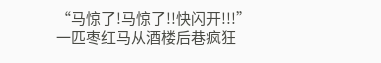“马惊了!马惊了!!快闪开!!!”
一匹枣红马从酒楼后巷疯狂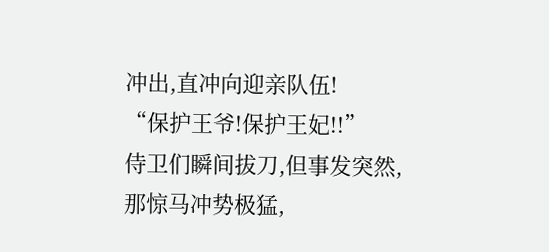冲出,直冲向迎亲队伍!
“保护王爷!保护王妃!!”
侍卫们瞬间拔刀,但事发突然,那惊马冲势极猛,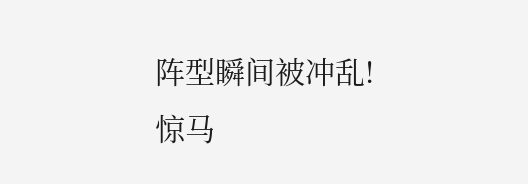阵型瞬间被冲乱!
惊马